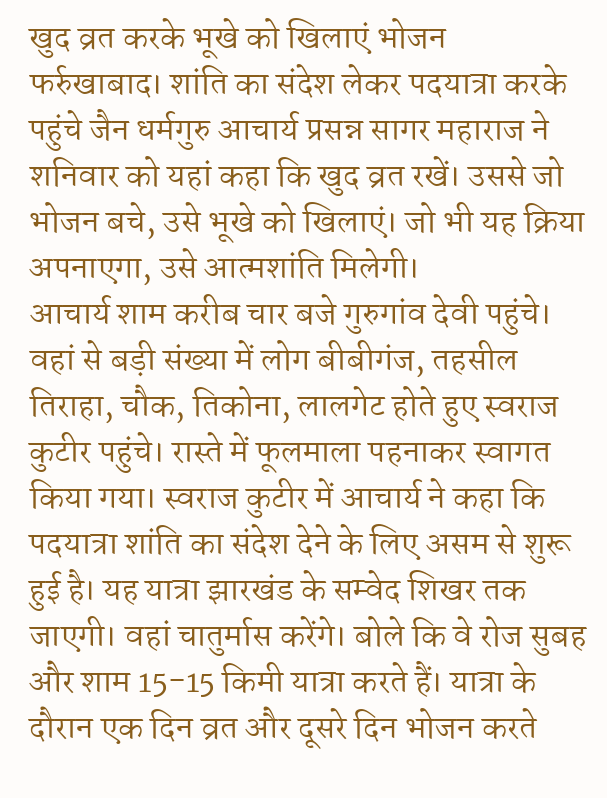खुद व्रत करके भूखे को खिलाएं भोजन
फर्रुखाबाद। शांति का संदेश लेकर पदयात्रा करके पहुंचे जैन धर्मगुरु आचार्य प्रसन्न सागर महाराज ने शनिवार को यहां कहा कि खुद व्रत रखें। उससे जो भोजन बचे, उसे भूखे को खिलाएं। जो भी यह क्रिया अपनाएगा, उसे आत्मशांति मिलेगी।
आचार्य शाम करीब चार बजे गुरुगांव देवी पहुंचे। वहां से बड़ी संख्या में लोग बीबीगंज, तहसील तिराहा, चौक, तिकोना, लालगेट होते हुए स्वराज कुटीर पहुंचे। रास्ते में फूलमाला पहनाकर स्वागत किया गया। स्वराज कुटीर में आचार्य ने कहा कि पदयात्रा शांति का संदेश देने के लिए असम से शुरू हुई है। यह यात्रा झारखंड के सम्वेद शिखर तक जाएगी। वहां चातुर्मास करेंगे। बोले कि वे रोज सुबह और शाम 15-15 किमी यात्रा करते हैं। यात्रा के दौरान एक दिन व्रत और दूसरे दिन भोजन करते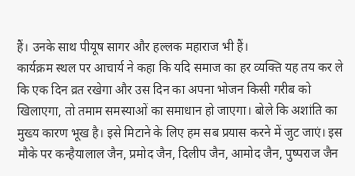हैं। उनके साथ पीयूष सागर और हल्लक महाराज भी हैं।
कार्यक्रम स्थल पर आचार्य ने कहा कि यदि समाज का हर व्यक्ति यह तय कर ले कि एक दिन व्रत रखेगा और उस दिन का अपना भोजन किसी गरीब को खिलाएगा, तो तमाम समस्याओं का समाधान हो जाएगा। बोले कि अशांति का मुख्य कारण भूख है। इसे मिटाने के लिए हम सब प्रयास करने में जुट जाएं। इस मौके पर कन्हैयालाल जैन, प्रमोद जैन, दिलीप जैन, आमोद जैन, पुष्पराज जैन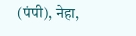(पंपी), नेहा,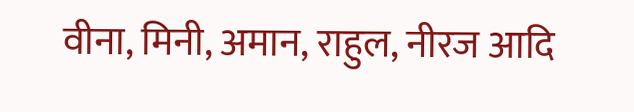वीना, मिनी, अमान, राहुल, नीरज आदि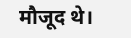मौजूद थे।